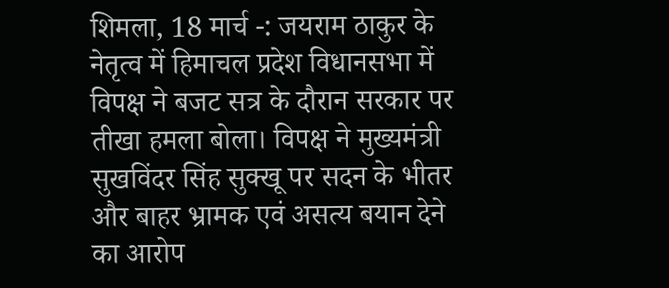शिमला, 18 मार्च -: जयराम ठाकुर के नेतृत्व में हिमाचल प्रदेश विधानसभा में विपक्ष ने बजट सत्र के दौरान सरकार पर तीखा हमला बोला। विपक्ष ने मुख्यमंत्री सुखविंदर सिंह सुक्खू पर सदन के भीतर और बाहर भ्रामक एवं असत्य बयान देने का आरोप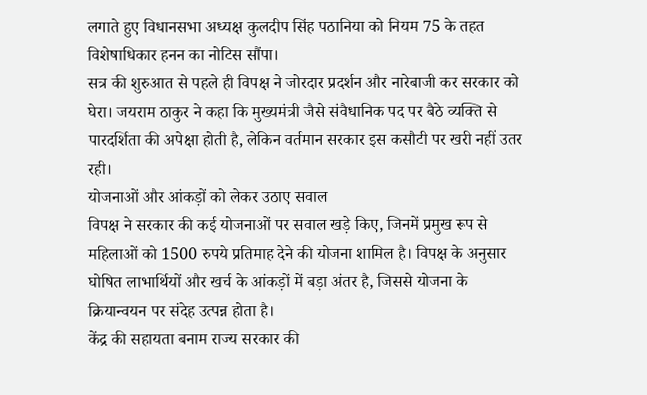लगाते हुए विधानसभा अध्यक्ष कुलदीप सिंह पठानिया को नियम 75 के तहत विशेषाधिकार हनन का नोटिस सौंपा।
सत्र की शुरुआत से पहले ही विपक्ष ने जोरदार प्रदर्शन और नारेबाजी कर सरकार को घेरा। जयराम ठाकुर ने कहा कि मुख्यमंत्री जैसे संवैधानिक पद पर बैठे व्यक्ति से पारदर्शिता की अपेक्षा होती है, लेकिन वर्तमान सरकार इस कसौटी पर खरी नहीं उतर रही।
योजनाओं और आंकड़ों को लेकर उठाए सवाल
विपक्ष ने सरकार की कई योजनाओं पर सवाल खड़े किए, जिनमें प्रमुख रूप से महिलाओं को 1500 रुपये प्रतिमाह देने की योजना शामिल है। विपक्ष के अनुसार घोषित लाभार्थियों और खर्च के आंकड़ों में बड़ा अंतर है, जिससे योजना के क्रियान्वयन पर संदेह उत्पन्न होता है।
केंद्र की सहायता बनाम राज्य सरकार की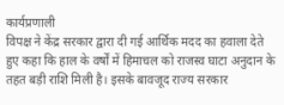कार्यप्रणाली
विपक्ष ने केंद्र सरकार द्वारा दी गई आर्थिक मदद का हवाला देते हुए कहा कि हाल के वर्षों में हिमाचल को राजस्व घाटा अनुदान के तहत बड़ी राशि मिली है। इसके बावजूद राज्य सरकार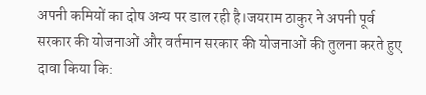अपनी कमियों का दोष अन्य पर डाल रही है।जयराम ठाकुर ने अपनी पूर्व सरकार की योजनाओं और वर्तमान सरकार की योजनाओं की तुलना करते हुए दावा किया कि: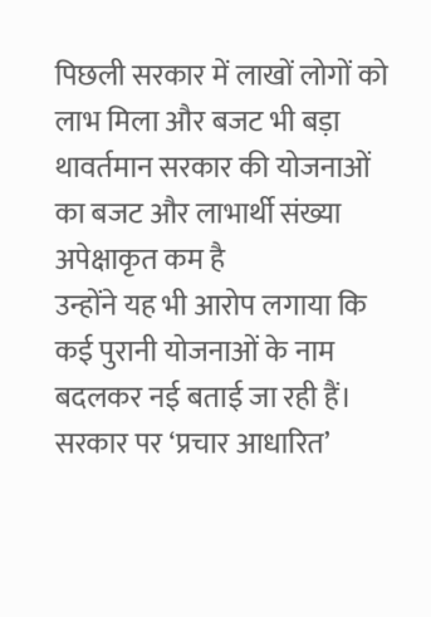पिछली सरकार में लाखों लोगों को लाभ मिला और बजट भी बड़ा थावर्तमान सरकार की योजनाओं का बजट और लाभार्थी संख्या अपेक्षाकृत कम है
उन्होंने यह भी आरोप लगाया कि कई पुरानी योजनाओं के नाम बदलकर नई बताई जा रही हैं।
सरकार पर ‘प्रचार आधारित’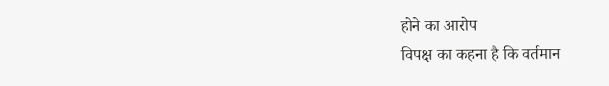होने का आरोप
विपक्ष का कहना है कि वर्तमान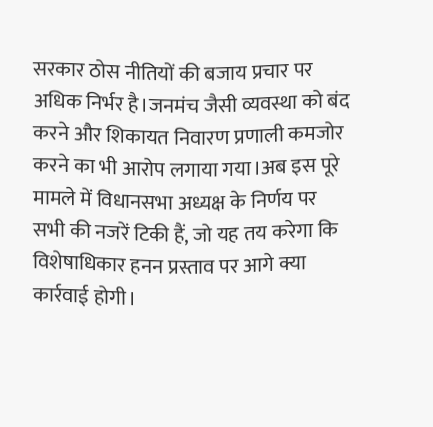सरकार ठोस नीतियों की बजाय प्रचार पर अधिक निर्भर है।जनमंच जैसी व्यवस्था को बंद करने और शिकायत निवारण प्रणाली कमजोर करने का भी आरोप लगाया गया।अब इस पूरे मामले में विधानसभा अध्यक्ष के निर्णय पर सभी की नजरें टिकी हैं, जो यह तय करेगा कि विशेषाधिकार हनन प्रस्ताव पर आगे क्या कार्रवाई होगी।